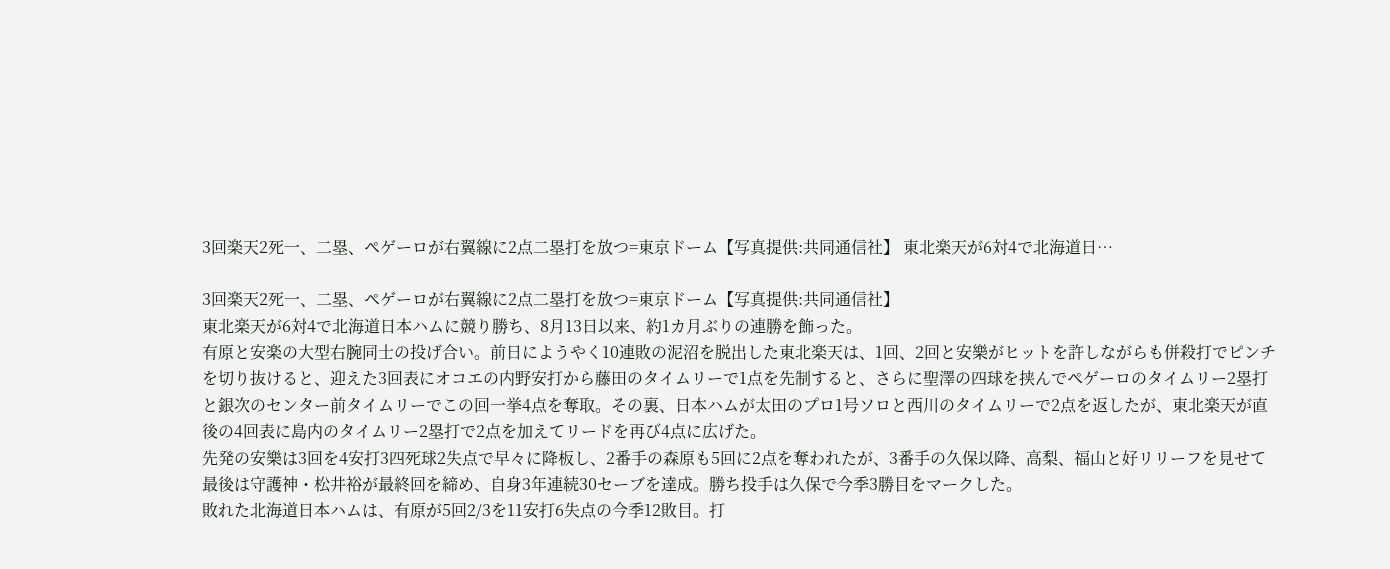3回楽天2死一、二塁、ペゲーロが右翼線に2点二塁打を放つ=東京ドーム【写真提供:共同通信社】 東北楽天が6対4で北海道日…

3回楽天2死一、二塁、ペゲーロが右翼線に2点二塁打を放つ=東京ドーム【写真提供:共同通信社】
東北楽天が6対4で北海道日本ハムに競り勝ち、8月13日以来、約1カ月ぶりの連勝を飾った。
有原と安楽の大型右腕同士の投げ合い。前日にようやく10連敗の泥沼を脱出した東北楽天は、1回、2回と安樂がヒットを許しながらも併殺打でピンチを切り抜けると、迎えた3回表にオコエの内野安打から藤田のタイムリーで1点を先制すると、さらに聖澤の四球を挟んでペゲーロのタイムリー2塁打と銀次のセンター前タイムリーでこの回一挙4点を奪取。その裏、日本ハムが太田のプロ1号ソロと西川のタイムリーで2点を返したが、東北楽天が直後の4回表に島内のタイムリー2塁打で2点を加えてリードを再び4点に広げた。
先発の安樂は3回を4安打3四死球2失点で早々に降板し、2番手の森原も5回に2点を奪われたが、3番手の久保以降、高梨、福山と好リリーフを見せて最後は守護神・松井裕が最終回を締め、自身3年連続30セーブを達成。勝ち投手は久保で今季3勝目をマークした。
敗れた北海道日本ハムは、有原が5回2/3を11安打6失点の今季12敗目。打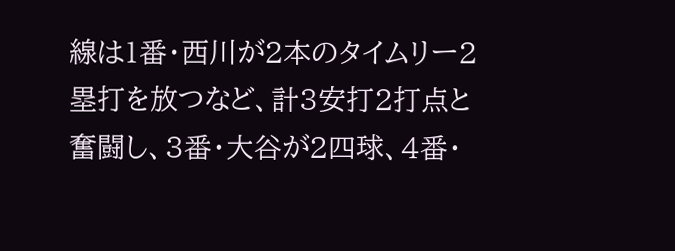線は1番・西川が2本のタイムリー2塁打を放つなど、計3安打2打点と奮闘し、3番・大谷が2四球、4番・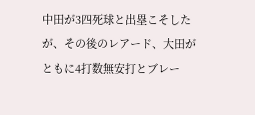中田が3四死球と出塁こそしたが、その後のレアード、大田がともに4打数無安打とブレー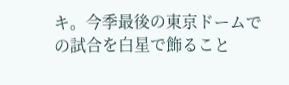キ。今季最後の東京ドームでの試合を白星で飾ること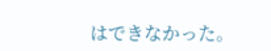はできなかった。